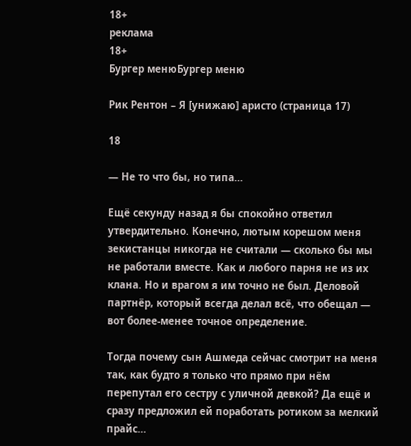18+
реклама
18+
Бургер менюБургер меню

Рик Рентон – Я [унижаю] аристо (страница 17)

18

— Не то что бы, но типа…

Ещё секунду назад я бы спокойно ответил утвердительно. Конечно, лютым корешом меня зекистанцы никогда не считали — сколько бы мы не работали вместе. Как и любого парня не из их клана. Но и врагом я им точно не был. Деловой партнёр, который всегда делал всё, что обещал — вот более-менее точное определение.

Тогда почему сын Ашмеда сейчас смотрит на меня так, как будто я только что прямо при нём перепутал его сестру с уличной девкой? Да ещё и сразу предложил ей поработать ротиком за мелкий прайс…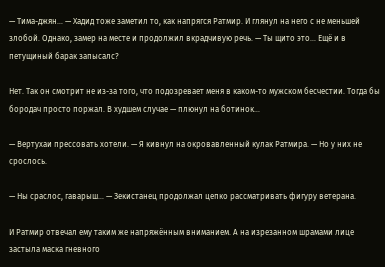— Тима-джян… — Хадид тоже заметил то, как напрягся Ратмир. И глянул на него с не меньшей злобой. Однако, замер на месте и продолжил вкрадчивую речь. — Ты щито это… Ещё и в петущиный барак запысалс?

Нет. Так он смотрит не из-за того, что подозревает меня в каком-то мужском бесчестии. Тогда бы бородач просто поржал. В худшем случае — плюнул на ботинок…

— Вертухаи прессовать хотели. — Я кивнул на окровавленный кулак Ратмира. — Но у них не срослось.

— Ны сраслос, гаварыш… — Зекистанец продолжал цепко рассматривать фигуру ветерана.

И Ратмир отвечал ему таким же напряжённым вниманием. А на изрезанном шрамами лице застыла маска гневного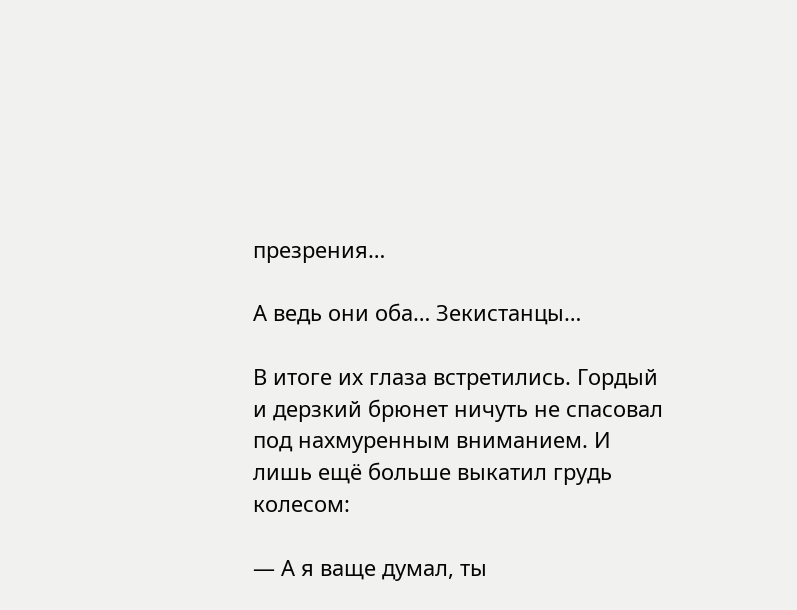презрения…

А ведь они оба… Зекистанцы…

В итоге их глаза встретились. Гордый и дерзкий брюнет ничуть не спасовал под нахмуренным вниманием. И лишь ещё больше выкатил грудь колесом:

— А я ваще думал, ты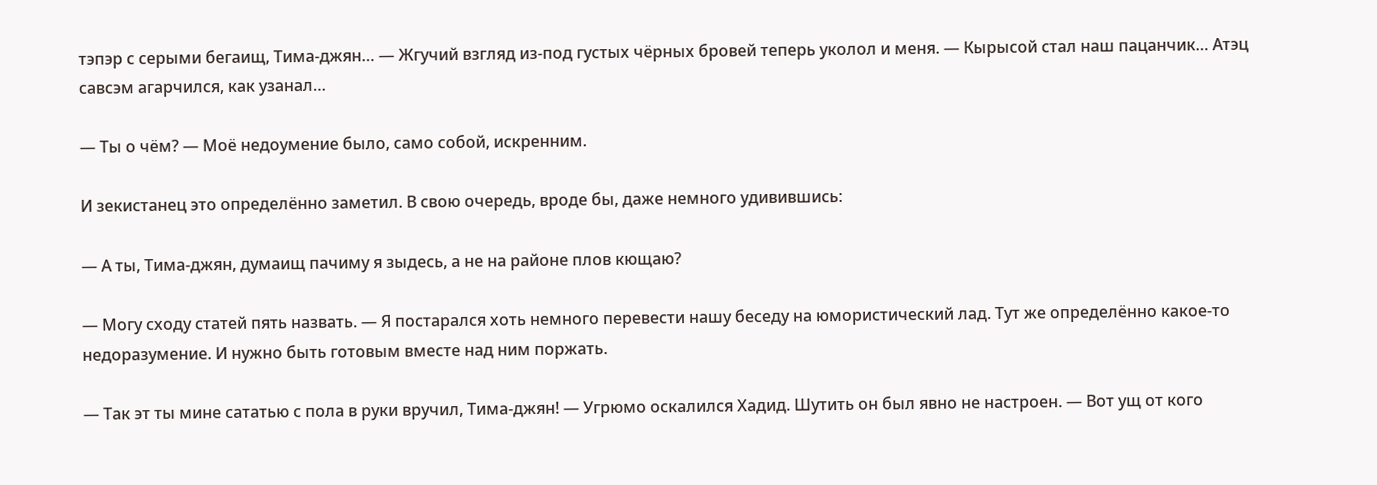тэпэр с серыми бегаищ, Тима-джян… — Жгучий взгляд из-под густых чёрных бровей теперь уколол и меня. — Кырысой стал наш пацанчик… Атэц савсэм агарчился, как узанал…

— Ты о чём? — Моё недоумение было, само собой, искренним.

И зекистанец это определённо заметил. В свою очередь, вроде бы, даже немного удивившись:

— А ты, Тима-джян, думаищ пачиму я зыдесь, а не на районе плов кющаю?

— Могу сходу статей пять назвать. — Я постарался хоть немного перевести нашу беседу на юмористический лад. Тут же определённо какое-то недоразумение. И нужно быть готовым вместе над ним поржать.

— Так эт ты мине сататью с пола в руки вручил, Тима-джян! — Угрюмо оскалился Хадид. Шутить он был явно не настроен. — Вот ущ от кого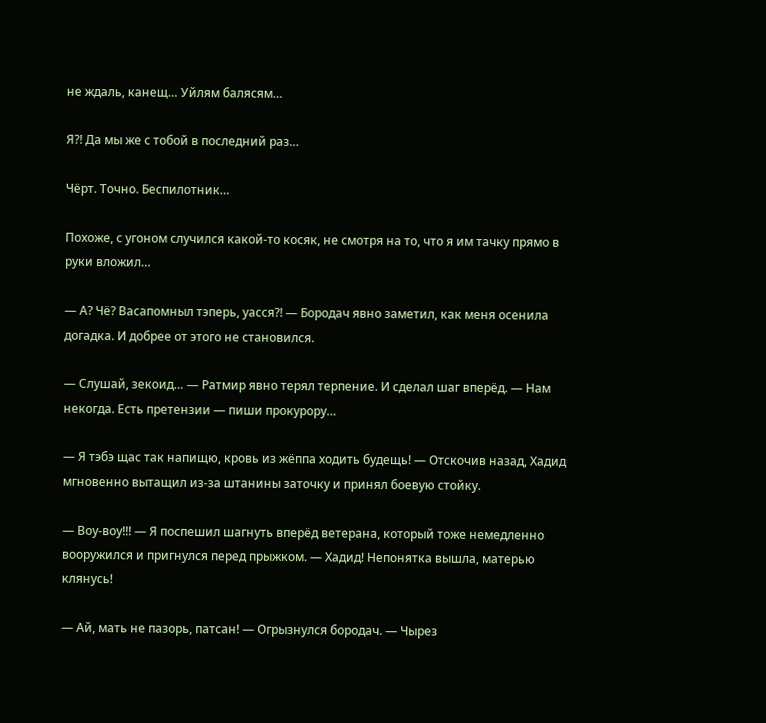не ждаль, канещ… Уйлям балясям…

Я⁈ Да мы же с тобой в последний раз…

Чёрт. Точно. Беспилотник…

Похоже, с угоном случился какой-то косяк, не смотря на то, что я им тачку прямо в руки вложил…

— А? Чё? Васапомныл тэперь, уасся⁈ — Бородач явно заметил, как меня осенила догадка. И добрее от этого не становился.

— Слушай, зекоид… — Ратмир явно терял терпение. И сделал шаг вперёд. — Нам некогда. Есть претензии — пиши прокурору…

— Я тэбэ щас так напищю, кровь из жёппа ходить будещь! — Отскочив назад, Хадид мгновенно вытащил из-за штанины заточку и принял боевую стойку.

— Воу-воу!!! — Я поспешил шагнуть вперёд ветерана, который тоже немедленно вооружился и пригнулся перед прыжком. — Хадид! Непонятка вышла, матерью клянусь!

— Ай, мать не пазорь, патсан! — Огрызнулся бородач. — Чырез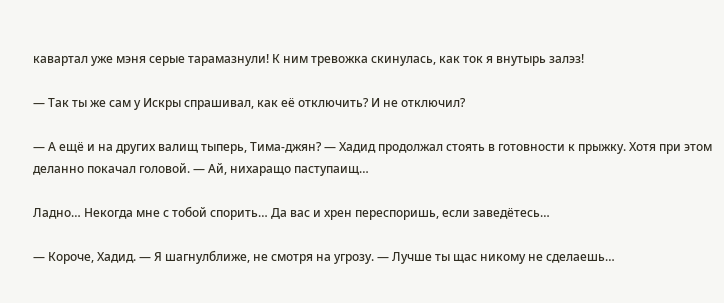кавартал уже мэня серые тарамазнули! К ним тревожка скинулась, как ток я внутырь залэз!

— Так ты же сам у Искры спрашивал, как её отключить? И не отключил?

— А ещё и на других валищ тыперь, Тима-джян? — Хадид продолжал стоять в готовности к прыжку. Хотя при этом деланно покачал головой. — Ай, нихаращо паступаищ…

Ладно… Некогда мне с тобой спорить… Да вас и хрен переспоришь, если заведётесь…

— Короче, Хадид. — Я шагнулближе, не смотря на угрозу. — Лучше ты щас никому не сделаешь…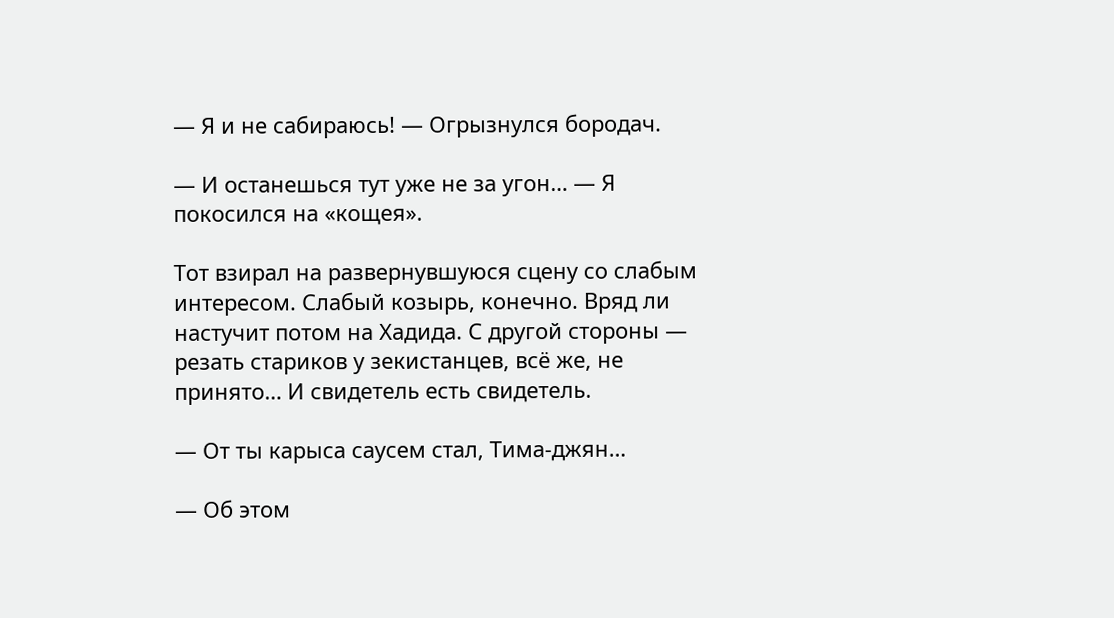— Я и не сабираюсь! — Огрызнулся бородач.

— И останешься тут уже не за угон… — Я покосился на «кощея».

Тот взирал на развернувшуюся сцену со слабым интересом. Слабый козырь, конечно. Вряд ли настучит потом на Хадида. С другой стороны — резать стариков у зекистанцев, всё же, не принято… И свидетель есть свидетель.

— От ты карыса саусем стал, Тима-джян…

— Об этом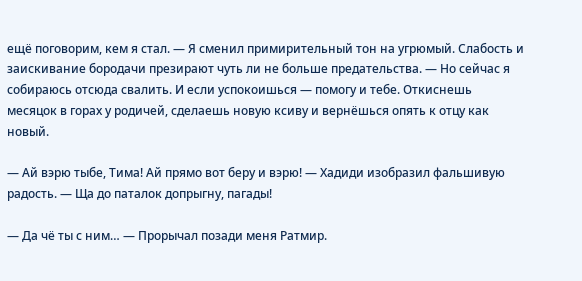ещё поговорим, кем я стал. — Я сменил примирительный тон на угрюмый. Слабость и заискивание бородачи презирают чуть ли не больше предательства. — Но сейчас я собираюсь отсюда свалить. И если успокоишься — помогу и тебе. Откиснешь месяцок в горах у родичей, сделаешь новую ксиву и вернёшься опять к отцу как новый.

— Ай вэрю тыбе, Тима! Ай прямо вот беру и вэрю! — Хадиди изобразил фальшивую радость. — Ща до паталок допрыгну, пагады!

— Да чё ты с ним… — Прорычал позади меня Ратмир.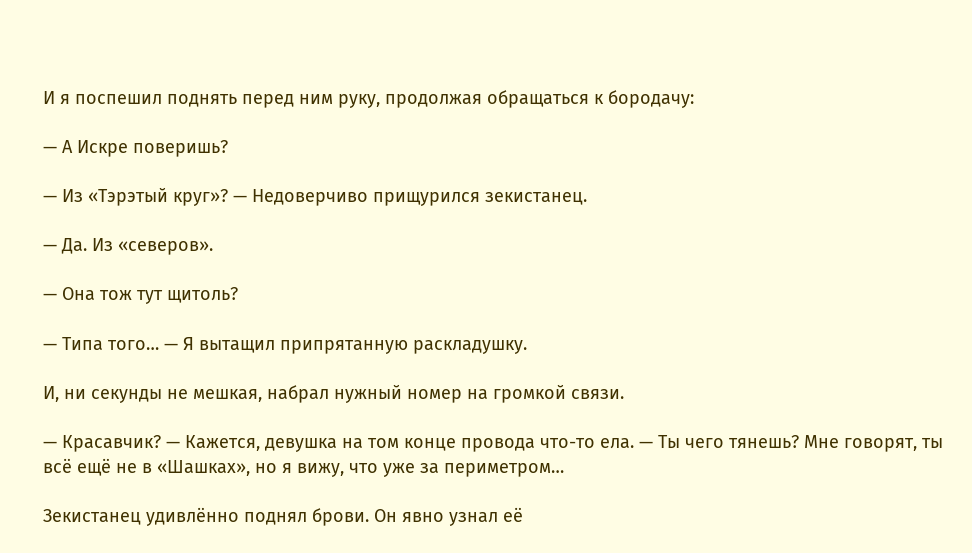И я поспешил поднять перед ним руку, продолжая обращаться к бородачу:

— А Искре поверишь?

— Из «Тэрэтый круг»? — Недоверчиво прищурился зекистанец.

— Да. Из «северов».

— Она тож тут щитоль?

— Типа того… — Я вытащил припрятанную раскладушку.

И, ни секунды не мешкая, набрал нужный номер на громкой связи.

— Красавчик? — Кажется, девушка на том конце провода что-то ела. — Ты чего тянешь? Мне говорят, ты всё ещё не в «Шашках», но я вижу, что уже за периметром…

Зекистанец удивлённо поднял брови. Он явно узнал её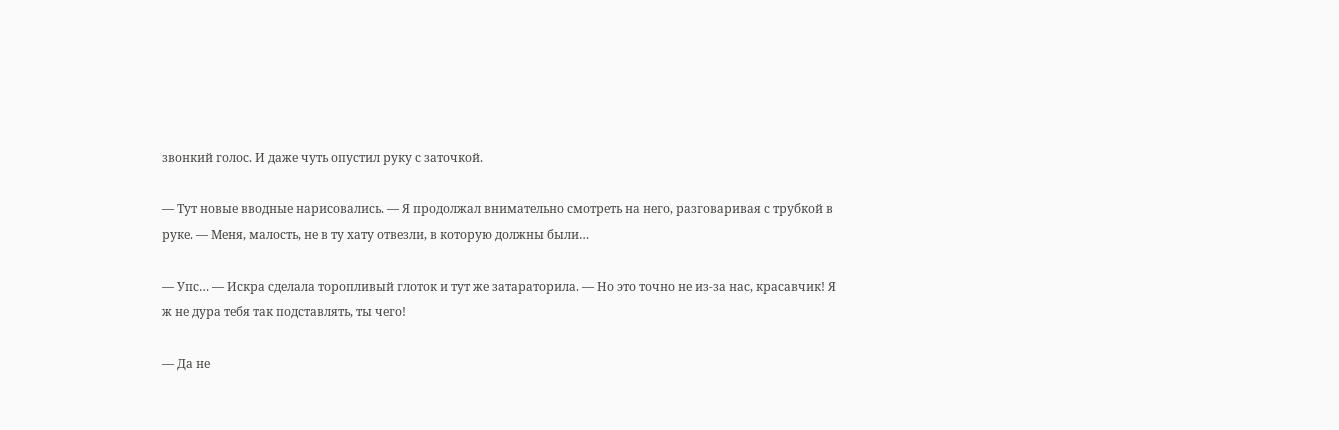звонкий голос. И даже чуть опустил руку с заточкой.

— Тут новые вводные нарисовались. — Я продолжал внимательно смотреть на него, разговаривая с трубкой в руке. — Меня, малость, не в ту хату отвезли, в которую должны были…

— Упс… — Искра сделала торопливый глоток и тут же затараторила. — Но это точно не из-за нас, красавчик! Я ж не дура тебя так подставлять, ты чего!

— Да не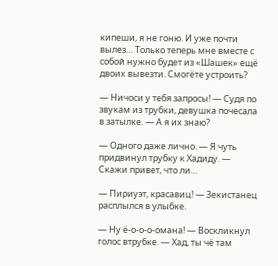кипеши, я не гоню. И уже почти вылез… Только теперь мне вместе с собой нужно будет из «Шашек» ещё двоих вывезти. Смогёте устроить?

— Ничоси у тебя запросы! — Судя по звукам из трубки, девушка почесала в затылке. — А я их знаю?

— Одного даже лично. — Я чуть придвинул трубку к Хадиду. — Скажи привет, что ли…

— Пириуэт, красавиц! — Зекистанец расплылся в улыбке.

— Ну ё-о-о-о-омана! — Воскликнул голос втрубке. — Хад, ты чё там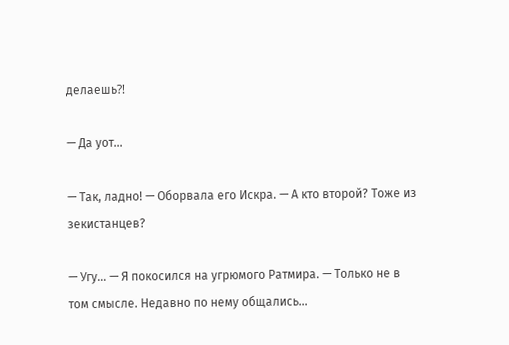делаешь⁈

— Да уот…

— Так, ладно! — Оборвала его Искра. — А кто второй? Тоже из зекистанцев?

— Угу… — Я покосился на угрюмого Ратмира. — Только не в том смысле. Недавно по нему общались…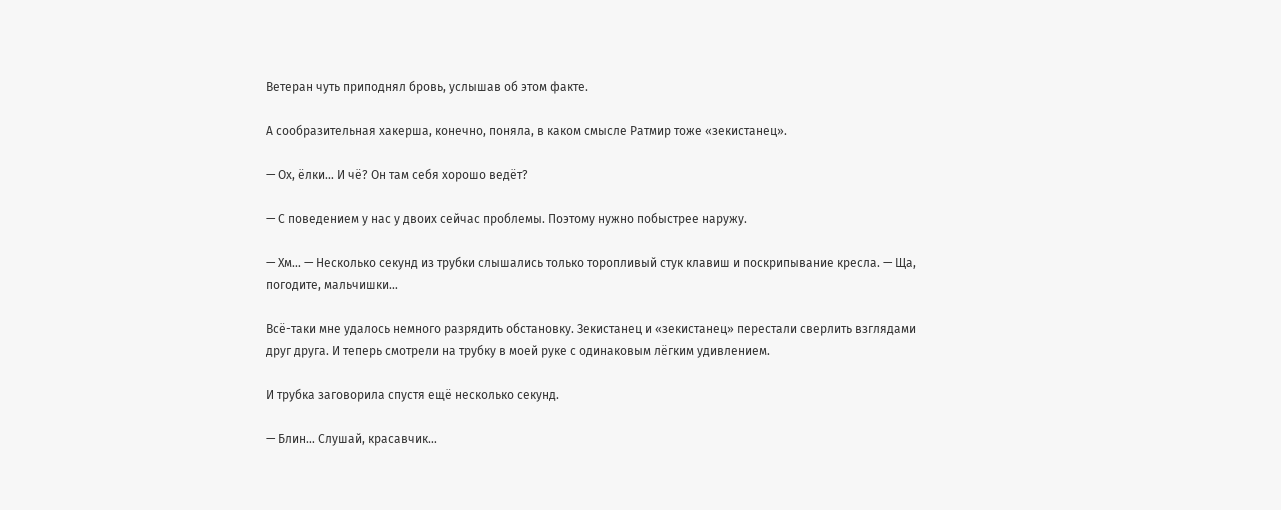Ветеран чуть приподнял бровь, услышав об этом факте.

А сообразительная хакерша, конечно, поняла, в каком смысле Ратмир тоже «зекистанец».

— Ох, ёлки… И чё? Он там себя хорошо ведёт?

— С поведением у нас у двоих сейчас проблемы. Поэтому нужно побыстрее наружу.

— Хм… — Несколько секунд из трубки слышались только торопливый стук клавиш и поскрипывание кресла. — Ща, погодите, мальчишки…

Всё-таки мне удалось немного разрядить обстановку. Зекистанец и «зекистанец» перестали сверлить взглядами друг друга. И теперь смотрели на трубку в моей руке с одинаковым лёгким удивлением.

И трубка заговорила спустя ещё несколько секунд.

— Блин… Слушай, красавчик…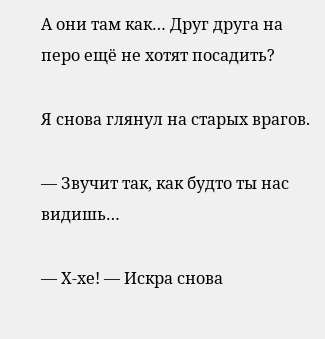А они там как… Друг друга на перо ещё не хотят посадить?

Я снова глянул на старых врагов.

— Звучит так, как будто ты нас видишь…

— Х-хе! — Искра снова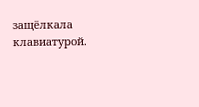защёлкала клавиатурой.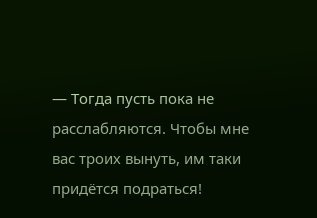— Тогда пусть пока не расслабляются. Чтобы мне вас троих вынуть, им таки придётся подраться!